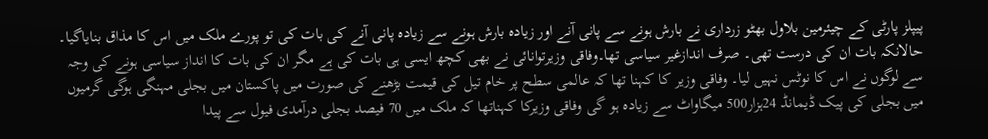پیپلز پارٹی کے چیئرمین بلاول بھٹو زرداری نے بارش ہونے سے پانی آنے اور زیادہ بارش ہونے سے زیادہ پانی آنے کی بات کی تو پورے ملک میں اس کا مذاق بنایاگیا۔ حالانکہ بات ان کی درست تھی۔ صرف اندازغیر سیاسی تھا۔وفاقی وزیرتوانائی نے بھی کچھ ایسی ہی بات کی ہے مگر ان کی بات کا انداز سیاسی ہونے کی وجہ سے لوگوں نے اس کا نوٹس نہیں لیا۔ وفاقی وزیر کا کہنا تھا کہ عالمی سطح پر خام تیل کی قیمت بڑھنے کی صورت میں پاکستان میں بجلی مہنگی ہوگی گرمیوں میں بجلی کی پیک ڈیمانڈ 24ہزار500 میگاواٹ سے زیادہ ہو گی وفاقی وزیرکا کہناتھا کہ ملک میں 70 فیصد بجلی درآمدی فیول سے پیدا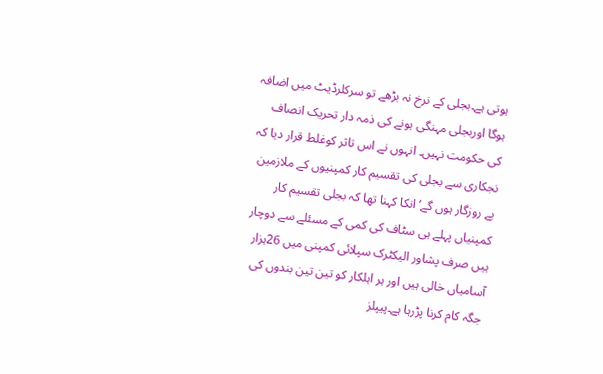ہوتی ہے۔بجلی کے نرخ نہ بڑھے تو سرکلرڈیٹ میں اضافہ ہوگا اوربجلی مہنگی ہونے کی ذمہ دار تحریک انصاف کی حکومت نہیں۔ انہوں نے اس تاثر کوغلط قرار دیا کہ نجکاری سے بجلی کی تقسیم کار کمپنیوں کے ملازمین بے روزگار ہوں گے‘انکا کہنا تھا کہ بجلی تقسیم کار کمپنیاں پہلے ہی سٹاف کی کمی کے مسئلے سے دوچار ہیں صرف پشاور الیکٹرک سپلائی کمپنی میں 26ہزار آسامیاں خالی ہیں اور ہر اہلکار کو تین تین بندوں کی جگہ کام کرنا پڑرہا ہے۔پیپلز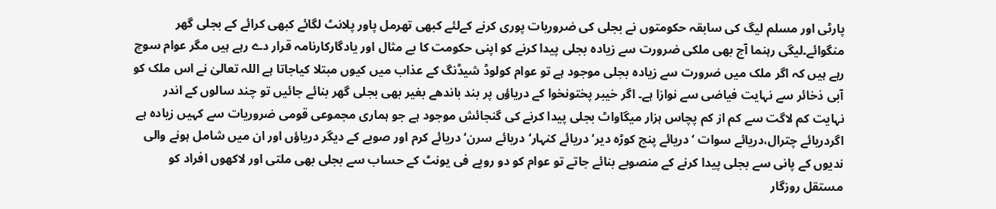پارٹی اور مسلم لیگ کی سابقہ حکومتوں نے بجلی کی ضروریات پوری کرنے کےلئے کبھی تھرمل پاور پلانٹ لگائے کبھی کرائے کے بجلی گھر منگوائے۔لیگی رہنما آج بھی ملکی ضرورت سے زیادہ بجلی پیدا کرنے کو اپنی حکومت کا بے مثال اور یادگارکارنامہ قرار دے رہے ہیں مگر عوام سوچ رہے ہیں کہ اگر ملک میں ضرورت سے زیادہ بجلی موجود ہے تو عوام کولوڈ شیڈنگ کے عذاب میں کیوں مبتلا کیاجاتا ہے اللہ تعالیٰ نے اس ملک کو آبی ذخائر سے نہایت فیاضی سے نوازا ہے۔ اگر خیبر پختونخوا کے دریاؤں پر بند باندھے بغیر بھی بجلی گھر بنائے جائیں تو چند سالوں کے اندر نہایت کم لاگت سے کم از کم پچاس ہزار میگاواٹ بجلی پیدا کرنے کی گنجائش موجود ہے جو ہماری مجموعی قومی ضروریات سے کہیں زیادہ ہے اگردریائے چترال،دریائے سوات ‘دریائے پنج کوڑہ دیر‘دریائے کنہار‘ دریائے سرن‘ دریائے کرم اور صوبے کے دیگر دریاؤں اور ان میں شامل ہونے والی ندیوں کے پانی سے بجلی پیدا کرنے کے منصوبے بنائے جاتے تو عوام کو دو روپے فی یونٹ کے حساب سے بجلی بھی ملتی اور لاکھوں افراد کو مستقل روزگار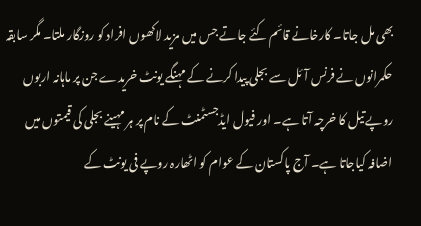بھی مل جاتا۔ کارخانے قائم کئے جاتے جس میں مزید لاکھوں افراد کو روزگار ملتا۔ مگر سابقہ حکمرانوں نے فرنس آئل سے بجلی پیدا کرنے کے مہنگے یونٹ خریدے جن پر ماہانہ اربوں روپے تیل کا خرچہ آتا ہے۔ اور فیول ایڈجسٹمنٹ کے نام پر ہر مہینے بجلی کی قیمتوں میں اضافہ کیاجاتا ہے۔ آج پاکستان کے عوام کو اٹھارہ روپے فی یونٹ کے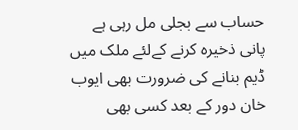حساب سے بجلی مل رہی ہے پانی ذخیرہ کرنے کےلئے ملک میں ڈیم بنانے کی ضرورت بھی ایوب خان دور کے بعد کسی بھی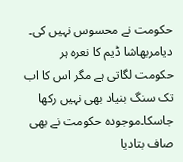حکومت نے محسوس نہیں کی۔ دیامربھاشا ڈیم کا نعرہ ہر حکومت لگاتی ہے مگر اس کا اب تک سنگ بنیاد بھی نہیں رکھا جاسکا۔موجودہ حکومت نے بھی صاف بتادیا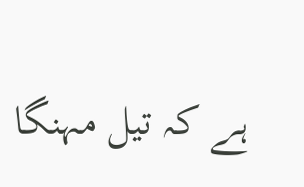ہے کہ تیل مہنگا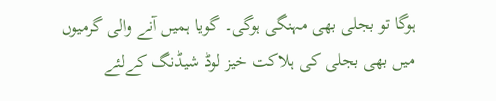ہوگا تو بجلی بھی مہنگی ہوگی۔ گویا ہمیں آنے والی گرمیوں میں بھی بجلی کی ہلاکت خیز لوڈ شیڈنگ کےلئے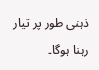ذہنی طور پر تیار رہنا ہوگا۔